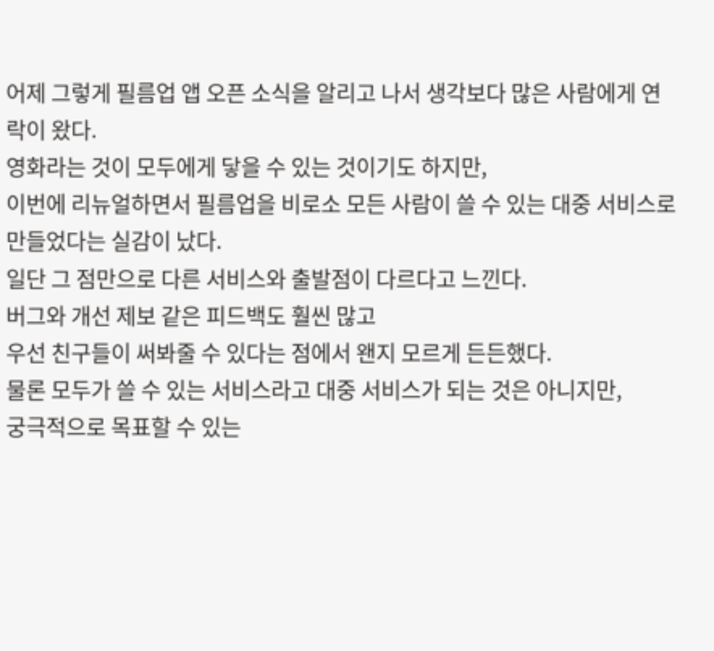어제 그렇게 필름업 앱 오픈 소식을 알리고 나서 생각보다 많은 사람에게 연락이 왔다.
영화라는 것이 모두에게 닿을 수 있는 것이기도 하지만,
이번에 리뉴얼하면서 필름업을 비로소 모든 사람이 쓸 수 있는 대중 서비스로 만들었다는 실감이 났다.
일단 그 점만으로 다른 서비스와 출발점이 다르다고 느낀다.
버그와 개선 제보 같은 피드백도 훨씬 많고
우선 친구들이 써봐줄 수 있다는 점에서 왠지 모르게 든든했다.
물론 모두가 쓸 수 있는 서비스라고 대중 서비스가 되는 것은 아니지만,
궁극적으로 목표할 수 있는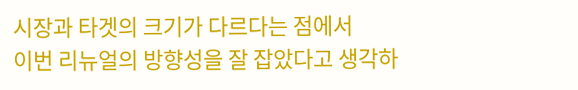시장과 타겟의 크기가 다르다는 점에서
이번 리뉴얼의 방향성을 잘 잡았다고 생각하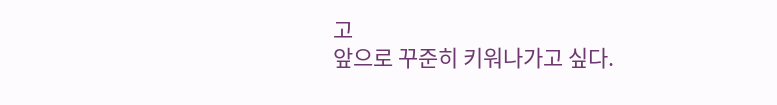고
앞으로 꾸준히 키워나가고 싶다.